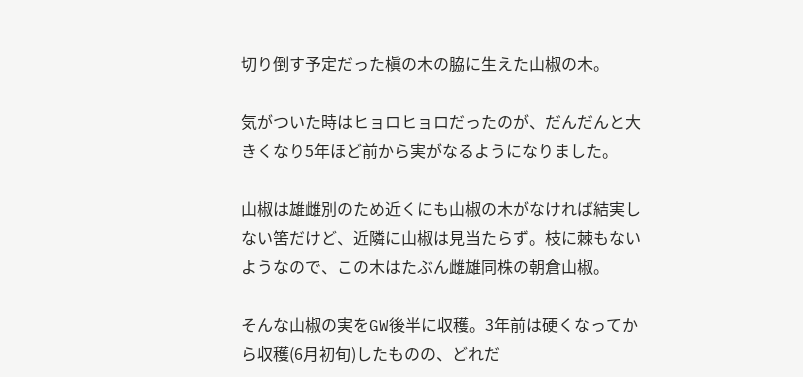切り倒す予定だった槇の木の脇に生えた山椒の木。

気がついた時はヒョロヒョロだったのが、だんだんと大きくなり5年ほど前から実がなるようになりました。

山椒は雄雌別のため近くにも山椒の木がなければ結実しない筈だけど、近隣に山椒は見当たらず。枝に棘もないようなので、この木はたぶん雌雄同株の朝倉山椒。

そんな山椒の実をGW後半に収穫。3年前は硬くなってから収穫(6月初旬)したものの、どれだ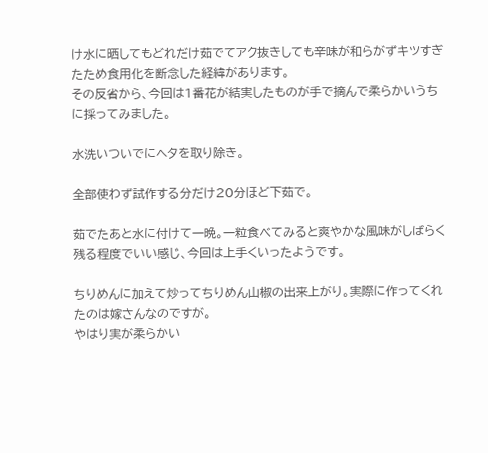け水に晒してもどれだけ茹でてアク抜きしても辛味が和らがずキツすぎたため食用化を断念した経緯があります。
その反省から、今回は1番花が結実したものが手で摘んで柔らかいうちに採ってみました。

水洗いついでにヘタを取り除き。

全部使わず試作する分だけ20分ほど下茹で。

茹でたあと水に付けて一晩。一粒食べてみると爽やかな風味がしばらく残る程度でいい感じ、今回は上手くいったようです。

ちりめんに加えて炒ってちりめん山椒の出来上がり。実際に作ってくれたのは嫁さんなのですが。
やはり実が柔らかい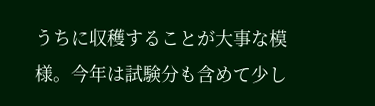うちに収穫することが大事な模様。今年は試験分も含めて少し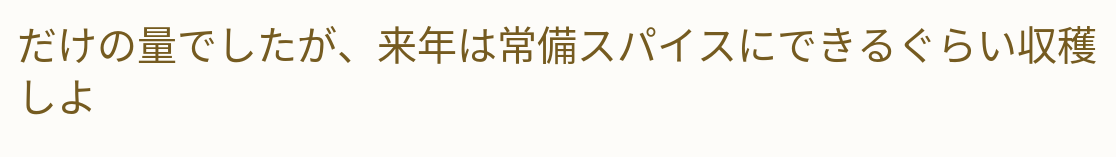だけの量でしたが、来年は常備スパイスにできるぐらい収穫しよ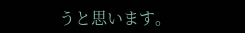うと思います。